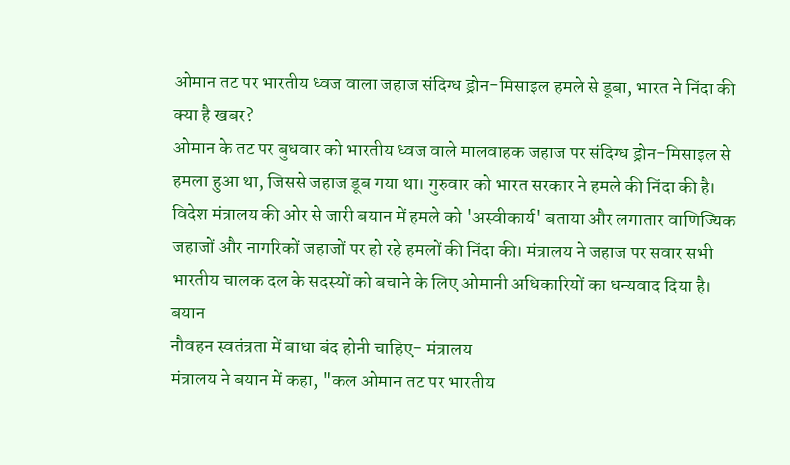ओमान तट पर भारतीय ध्वज वाला जहाज संदिग्ध ड्रोन-मिसाइल हमले से डूबा, भारत ने निंदा की
क्या है खबर?
ओमान के तट पर बुधवार को भारतीय ध्वज वाले मालवाहक जहाज पर संदिग्ध ड्रोन-मिसाइल से हमला हुआ था, जिससे जहाज डूब गया था। गुरुवार को भारत सरकार ने हमले की निंदा की है। विदेश मंत्रालय की ओर से जारी बयान में हमले को 'अस्वीकार्य' बताया और लगातार वाणिज्यिक जहाजों और नागरिकों जहाजों पर हो रहे हमलों की निंदा की। मंत्रालय ने जहाज पर सवार सभी भारतीय चालक दल के सदस्यों को बचाने के लिए ओमानी अधिकारियों का धन्यवाद दिया है।
बयान
नौवहन स्वतंत्रता में बाधा बंद होनी चाहिए- मंत्रालय
मंत्रालय ने बयान में कहा, "कल ओमान तट पर भारतीय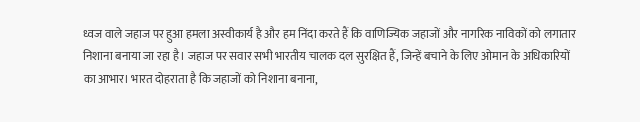ध्वज वाले जहाज पर हुआ हमला अस्वीकार्य है और हम निंदा करते हैं कि वाणिज्यिक जहाजों और नागरिक नाविकों को लगातार निशाना बनाया जा रहा है। जहाज पर सवार सभी भारतीय चालक दल सुरक्षित हैं, जिन्हें बचाने के लिए ओमान के अधिकारियों का आभार। भारत दोहराता है कि जहाजों को निशाना बनाना,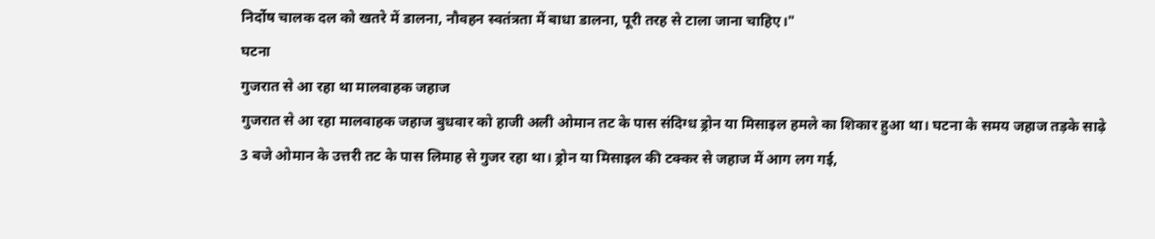निर्दोष चालक दल को खतरे में डालना, नौवहन स्वतंत्रता में बाधा डालना, पूरी तरह से टाला जाना चाहिए।"
घटना
गुजरात से आ रहा था मालवाहक जहाज
गुजरात से आ रहा मालवाहक जहाज बुधवार को हाजी अली ओमान तट के पास संदिग्ध ड्रोन या मिसाइल हमले का शिकार हुआ था। घटना के समय जहाज तड़के साढ़े 3 बजे ओमान के उत्तरी तट के पास लिमाह से गुजर रहा था। ड्रोन या मिसाइल की टक्कर से जहाज में आग लग गई,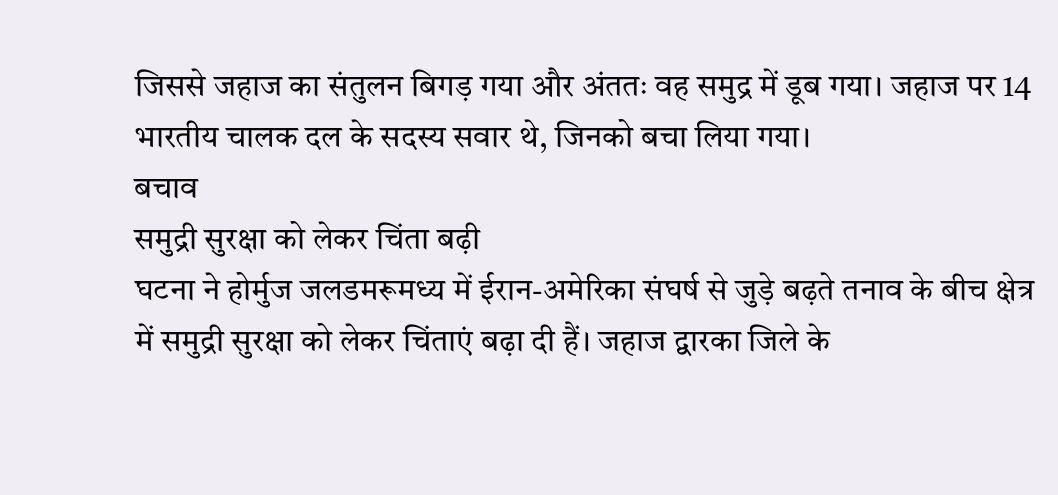जिससे जहाज का संतुलन बिगड़ गया और अंततः वह समुद्र में डूब गया। जहाज पर 14 भारतीय चालक दल के सदस्य सवार थे, जिनको बचा लिया गया।
बचाव
समुद्री सुरक्षा को लेकर चिंता बढ़ी
घटना ने होर्मुज जलडमरूमध्य में ईरान-अमेरिका संघर्ष से जुड़े बढ़ते तनाव के बीच क्षेत्र में समुद्री सुरक्षा को लेकर चिंताएं बढ़ा दी हैं। जहाज द्वारका जिले के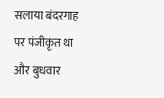सलाया बंदरगाह पर पंजीकृत था और बुधवार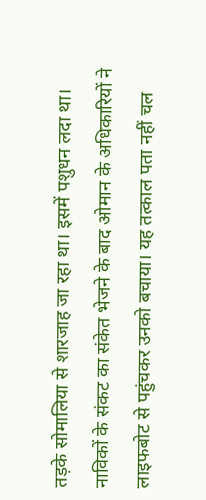तड़के सोमालिया से शारजाह जा रहा था। इसमें पशुधन लदा था। नाविकों के संकट का संकेत भेजने के बाद ओमान के अधिकारियों ने लाइफबोट से पहुंचकर उनको बचाया। यह तत्काल पता नहीं चल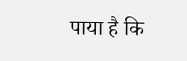पाया है कि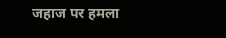जहाज पर हमला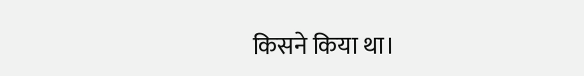किसने किया था।